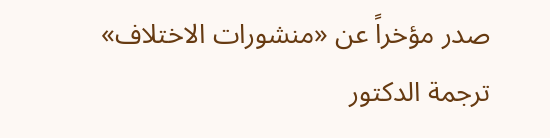صدر مؤخراً عن «منشورات الاختلاف» ترجمة الدكتور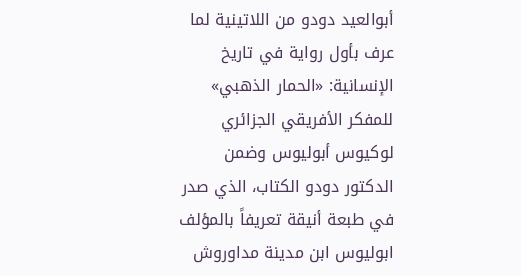أبوالعيد دودو من اللاتينية لما عرف بأول رواية في تاريخ الإنسانية: «الحمار الذهبي» للمفكر الأفريقي الجزائري لوكيوس أبوليوس وضمن الدكتور دودو الكتاب، الذي صدر في طبعة أنيقة تعريفاً بالمؤلف ابوليوس ابن مدينة مداوروش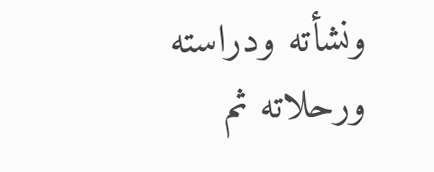ونشأته ودراسته ورحلاته ثم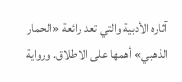آثاره الأدبية والتي تعد رائعة «الحمار الذهبي» أهمها على الاطلاق. ورواية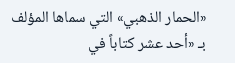«الحمار الذهبي» التي سماها المؤلف بـ «أحد عشر كتاباً في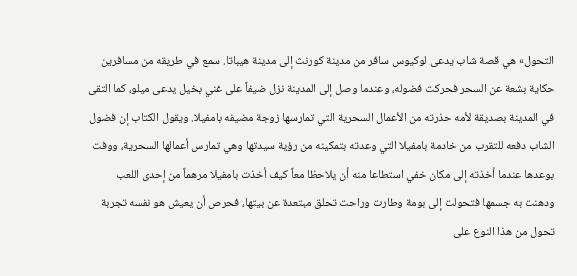التحول» هي قصة شاب يدعى لوكيوس سافر من مدينة كورنث إلى مدينة هيباتا. سمع في طريقه من مسافرين حكاية بشعة عن السحر فحركت فضوله، وعندما وصل إلى المدينة نزل ضيفاً على غني بخيل يدعى ميلو، كما التقى في المدينة بصديقة لأمه حذرته من الأعمال السحرية التي تمارسها زوجة مضيفه بامفيلا. ويقول الكتاب إن فضول الشاب دفعه للتقرب من خادمة بامفيلا التي وعدته بتمكينه من رؤية سيدتها وهي تمارس أعمالها السحرية، ووفت بوعدها عندما أخذته إلى مكان خفي استطاعا منه أن يلاحظا معاً كيف أخذت بامفيلا مرهماً من إحدى اللعب ودهنت به جسمها فتحولت إلى بومة وطارت وراحت تحلق مبتعدة عن بيتها، فحرص أن يعيش هو نفسه تجربة تحول من هذا النوع على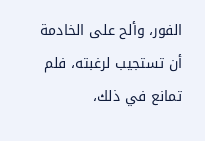الفور، وألح على الخادمة أن تستجيب لرغبته، فلم تمانع في ذلك،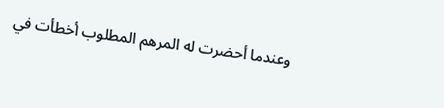وعندما أحضرت له المرهم المطلوب أخطأت في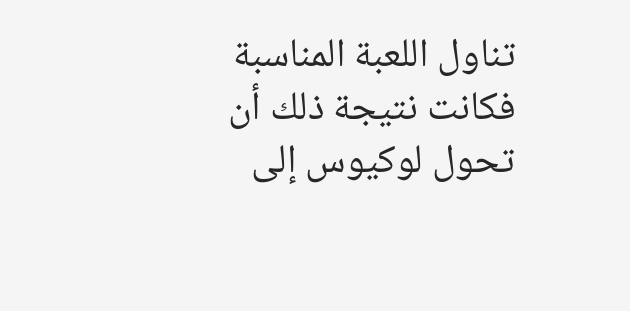تناول اللعبة المناسبة فكانت نتيجة ذلك أن تحول لوكيوس إلى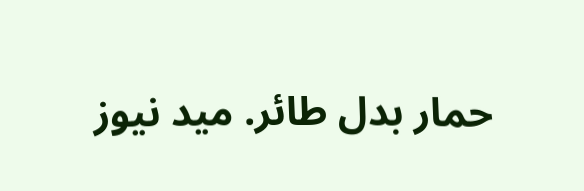حمار بدل طائر. ميد نيوز